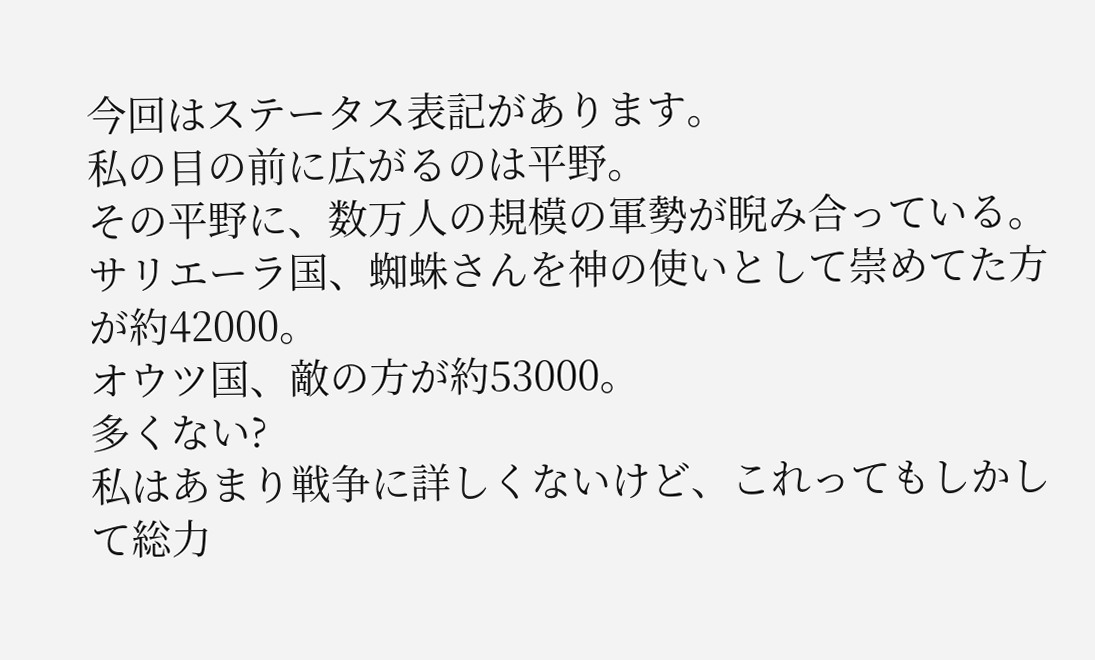今回はステータス表記があります。
私の目の前に広がるのは平野。
その平野に、数万人の規模の軍勢が睨み合っている。
サリエーラ国、蜘蛛さんを神の使いとして崇めてた方が約42000。
オウツ国、敵の方が約53000。
多くない?
私はあまり戦争に詳しくないけど、これってもしかして総力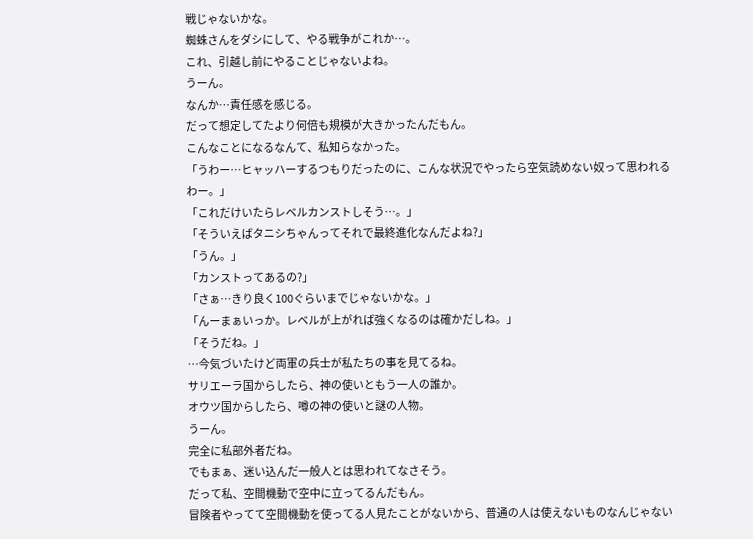戦じゃないかな。
蜘蛛さんをダシにして、やる戦争がこれか…。
これ、引越し前にやることじゃないよね。
うーん。
なんか…責任感を感じる。
だって想定してたより何倍も規模が大きかったんだもん。
こんなことになるなんて、私知らなかった。
「うわー…ヒャッハーするつもりだったのに、こんな状況でやったら空気読めない奴って思われるわー。」
「これだけいたらレベルカンストしそう…。」
「そういえばタニシちゃんってそれで最終進化なんだよね?」
「うん。」
「カンストってあるの?」
「さぁ…きり良く100ぐらいまでじゃないかな。」
「んーまぁいっか。レベルが上がれば強くなるのは確かだしね。」
「そうだね。」
…今気づいたけど両軍の兵士が私たちの事を見てるね。
サリエーラ国からしたら、神の使いともう一人の誰か。
オウツ国からしたら、噂の神の使いと謎の人物。
うーん。
完全に私部外者だね。
でもまぁ、迷い込んだ一般人とは思われてなさそう。
だって私、空間機動で空中に立ってるんだもん。
冒険者やってて空間機動を使ってる人見たことがないから、普通の人は使えないものなんじゃない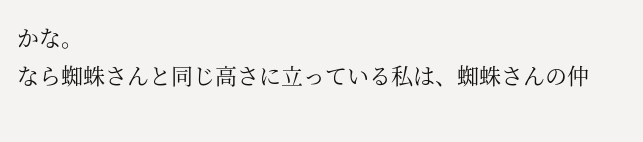かな。
なら蜘蛛さんと同じ高さに立っている私は、蜘蛛さんの仲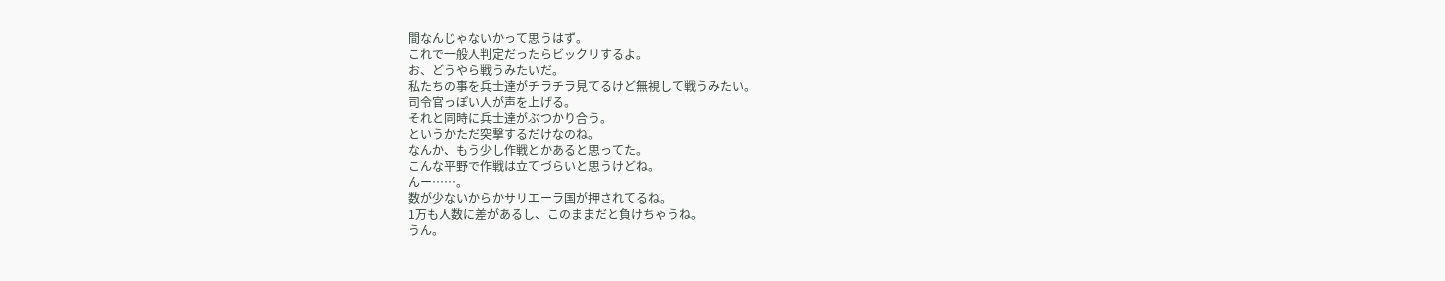間なんじゃないかって思うはず。
これで一般人判定だったらビックリするよ。
お、どうやら戦うみたいだ。
私たちの事を兵士達がチラチラ見てるけど無視して戦うみたい。
司令官っぽい人が声を上げる。
それと同時に兵士達がぶつかり合う。
というかただ突撃するだけなのね。
なんか、もう少し作戦とかあると思ってた。
こんな平野で作戦は立てづらいと思うけどね。
んー……。
数が少ないからかサリエーラ国が押されてるね。
1万も人数に差があるし、このままだと負けちゃうね。
うん。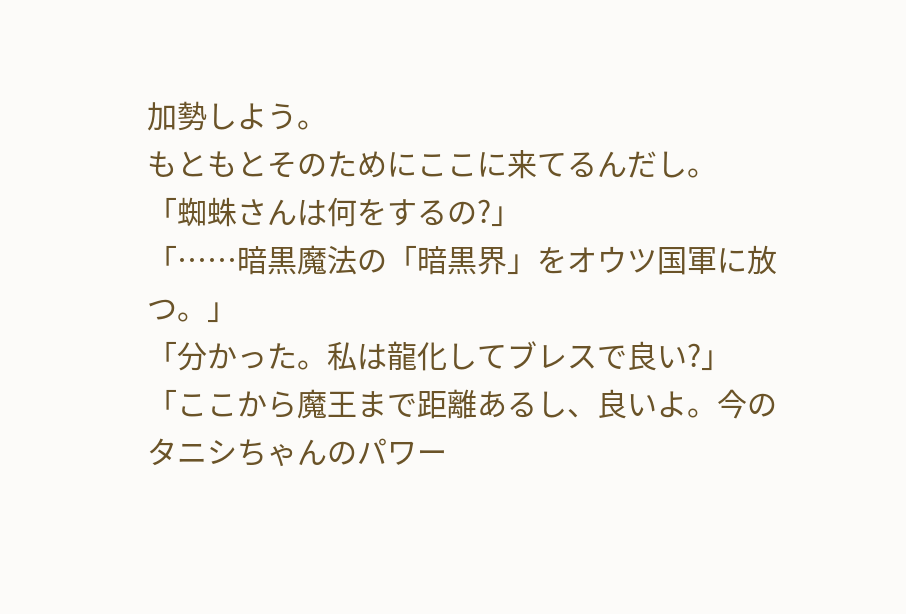加勢しよう。
もともとそのためにここに来てるんだし。
「蜘蛛さんは何をするの?」
「……暗黒魔法の「暗黒界」をオウツ国軍に放つ。」
「分かった。私は龍化してブレスで良い?」
「ここから魔王まで距離あるし、良いよ。今のタニシちゃんのパワー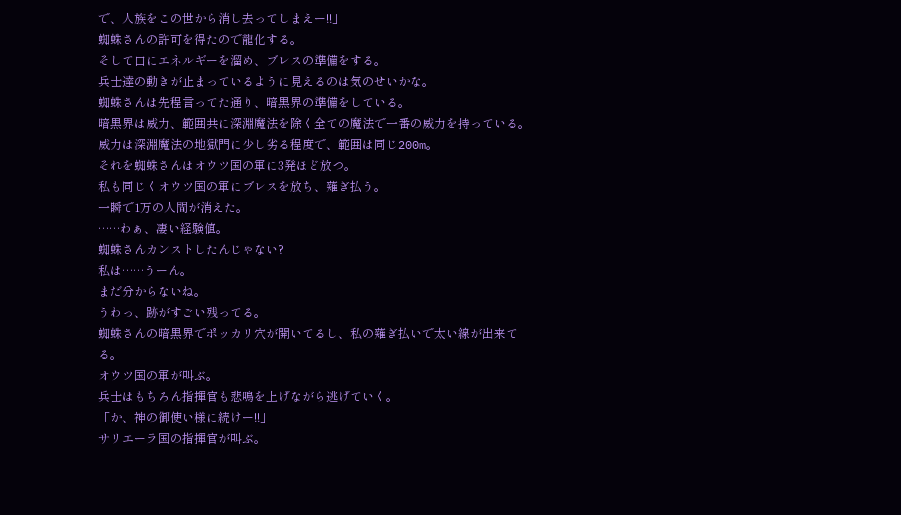で、人族をこの世から消し去ってしまえー!!」
蜘蛛さんの許可を得たので龍化する。
そして口にエネルギーを溜め、ブレスの準備をする。
兵士達の動きが止まっているように見えるのは気のせいかな。
蜘蛛さんは先程言ってた通り、暗黒界の準備をしている。
暗黒界は威力、範囲共に深淵魔法を除く全ての魔法で一番の威力を持っている。
威力は深淵魔法の地獄門に少し劣る程度で、範囲は同じ200m。
それを蜘蛛さんはオウツ国の軍に3発ほど放つ。
私も同じくオウツ国の軍にブレスを放ち、薙ぎ払う。
一瞬で1万の人間が消えた。
……わぁ、凄い経験値。
蜘蛛さんカンストしたんじゃない?
私は……うーん。
まだ分からないね。
うわっ、跡がすごい残ってる。
蜘蛛さんの暗黒界でポッカリ穴が開いてるし、私の薙ぎ払いで太い線が出来てる。
オウツ国の軍が叫ぶ。
兵士はもちろん指揮官も悲鳴を上げながら逃げていく。
「か、神の御使い様に続けー!!」
サリエーラ国の指揮官が叫ぶ。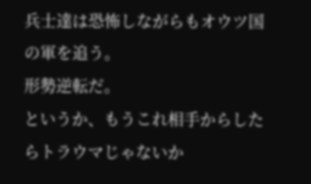兵士達は恐怖しながらもオウツ国の軍を追う。
形勢逆転だ。
というか、もうこれ相手からしたらトラウマじゃないか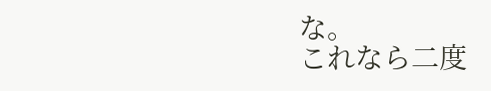な。
これなら二度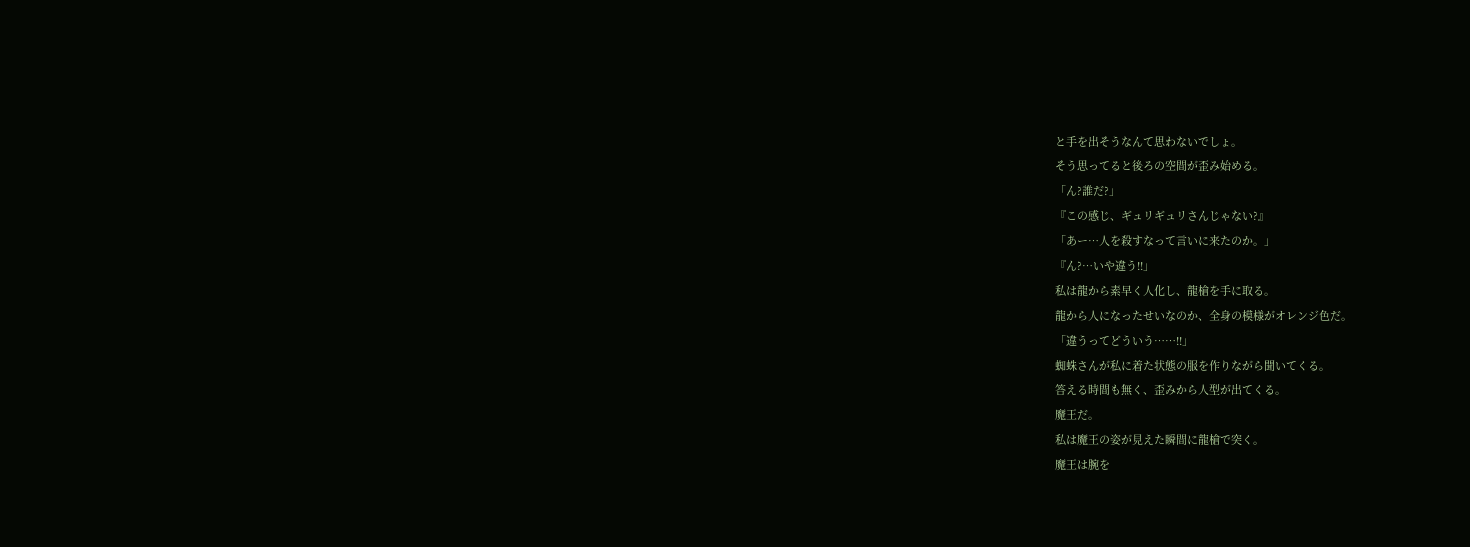と手を出そうなんて思わないでしょ。
そう思ってると後ろの空間が歪み始める。
「ん?誰だ?」
『この感じ、ギュリギュリさんじゃない?』
「あー…人を殺すなって言いに来たのか。」
『ん?…いや違う!!」
私は龍から素早く人化し、龍槍を手に取る。
龍から人になったせいなのか、全身の模様がオレンジ色だ。
「違うってどういう……!!」
蜘蛛さんが私に着た状態の服を作りながら聞いてくる。
答える時間も無く、歪みから人型が出てくる。
魔王だ。
私は魔王の姿が見えた瞬間に龍槍で突く。
魔王は腕を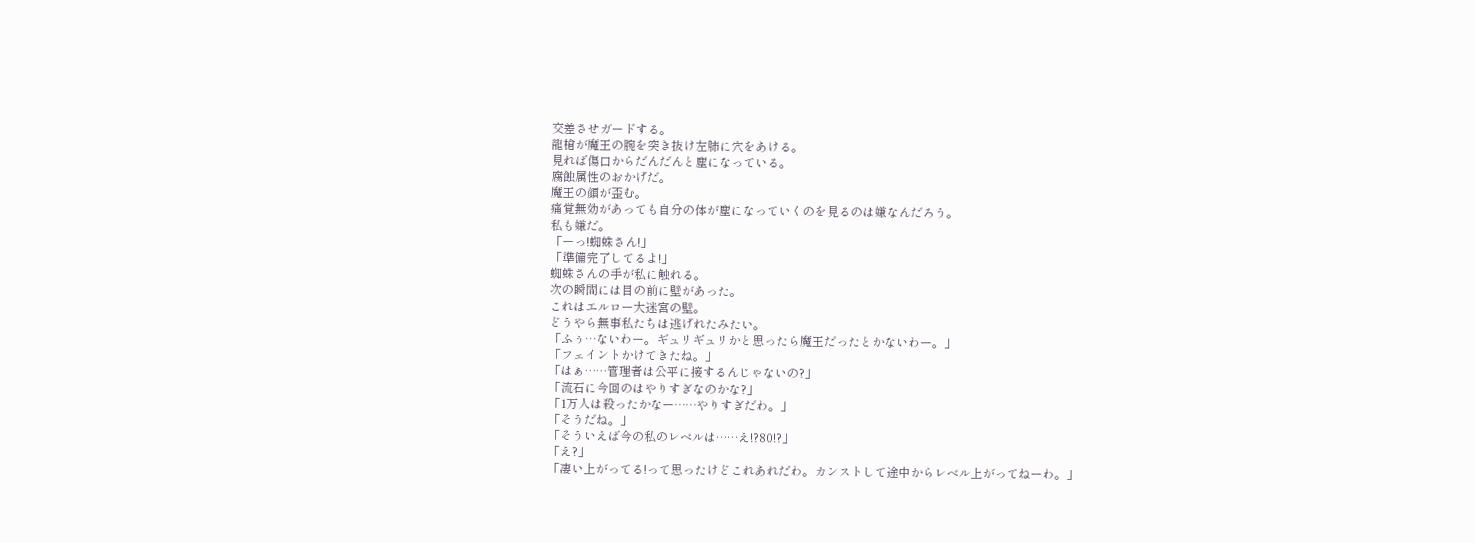交差させガードする。
龍槍が魔王の腕を突き抜け左肺に穴をあける。
見れば傷口からだんだんと塵になっている。
腐蝕属性のおかげだ。
魔王の顔が歪む。
痛覚無効があっても自分の体が塵になっていくのを見るのは嫌なんだろう。
私も嫌だ。
「ーっ!蜘蛛さん!」
「準備完了してるよ!」
蜘蛛さんの手が私に触れる。
次の瞬間には目の前に壁があった。
これはエルロー大迷宮の壁。
どうやら無事私たちは逃げれたみたい。
「ふぅ…ないわー。ギュリギュリかと思ったら魔王だったとかないわー。」
「フェイントかけてきたね。」
「はぁ……管理者は公平に接するんじゃないの?」
「流石に今回のはやりすぎなのかな?」
「1万人は殺ったかなー……やりすぎだわ。」
「そうだね。」
「そういえば今の私のレベルは……え!?80!?」
「え?」
「凄い上がってる!って思ったけどこれあれだわ。カンストして途中からレベル上がってねーわ。」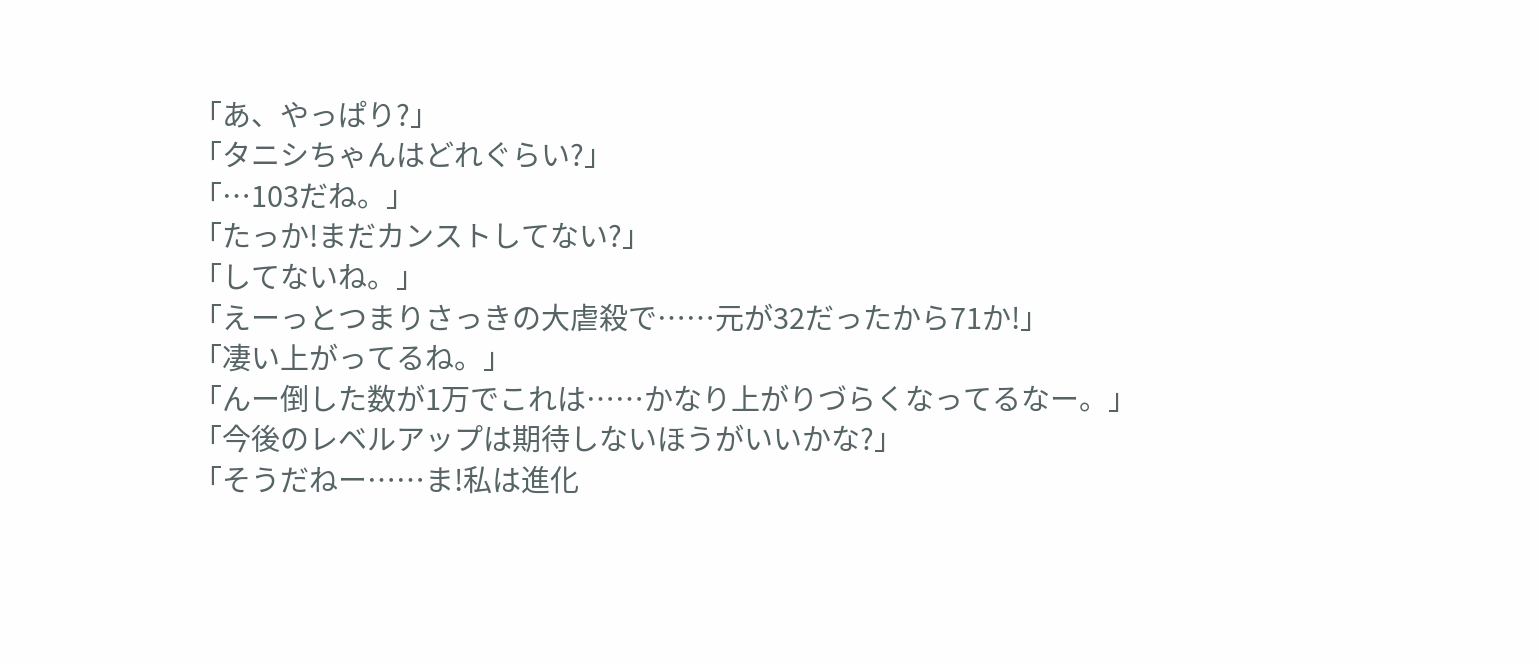「あ、やっぱり?」
「タニシちゃんはどれぐらい?」
「…103だね。」
「たっか!まだカンストしてない?」
「してないね。」
「えーっとつまりさっきの大虐殺で……元が32だったから71か!」
「凄い上がってるね。」
「んー倒した数が1万でこれは……かなり上がりづらくなってるなー。」
「今後のレベルアップは期待しないほうがいいかな?」
「そうだねー……ま!私は進化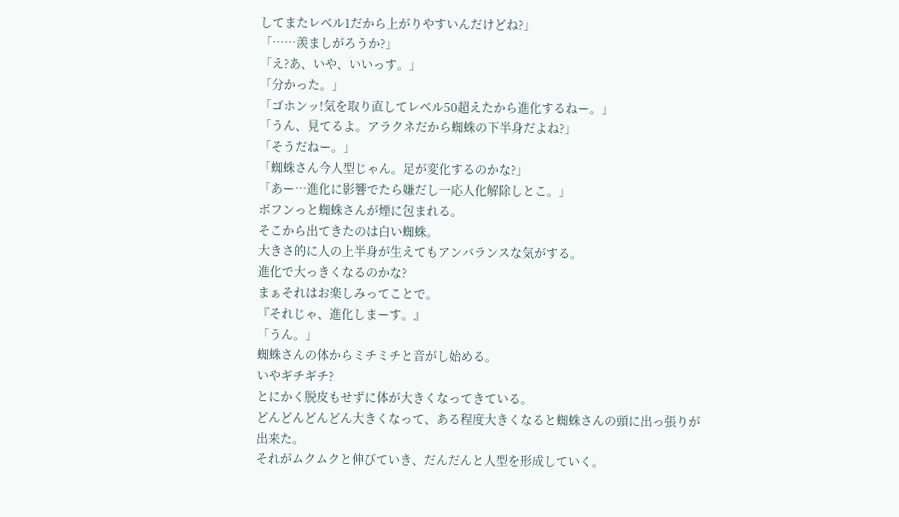してまたレベル1だから上がりやすいんだけどね?」
「……羨ましがろうか?」
「え?あ、いや、いいっす。」
「分かった。」
「ゴホンッ!気を取り直してレベル50超えたから進化するねー。」
「うん、見てるよ。アラクネだから蜘蛛の下半身だよね?」
「そうだねー。」
「蜘蛛さん今人型じゃん。足が変化するのかな?」
「あー…進化に影響でたら嫌だし一応人化解除しとこ。」
ボフンっと蜘蛛さんが煙に包まれる。
そこから出てきたのは白い蜘蛛。
大きさ的に人の上半身が生えてもアンバランスな気がする。
進化で大っきくなるのかな?
まぁそれはお楽しみってことで。
『それじゃ、進化しまーす。』
「うん。」
蜘蛛さんの体からミチミチと音がし始める。
いやギチギチ?
とにかく脱皮もせずに体が大きくなってきている。
どんどんどんどん大きくなって、ある程度大きくなると蜘蛛さんの頭に出っ張りが出来た。
それがムクムクと伸びていき、だんだんと人型を形成していく。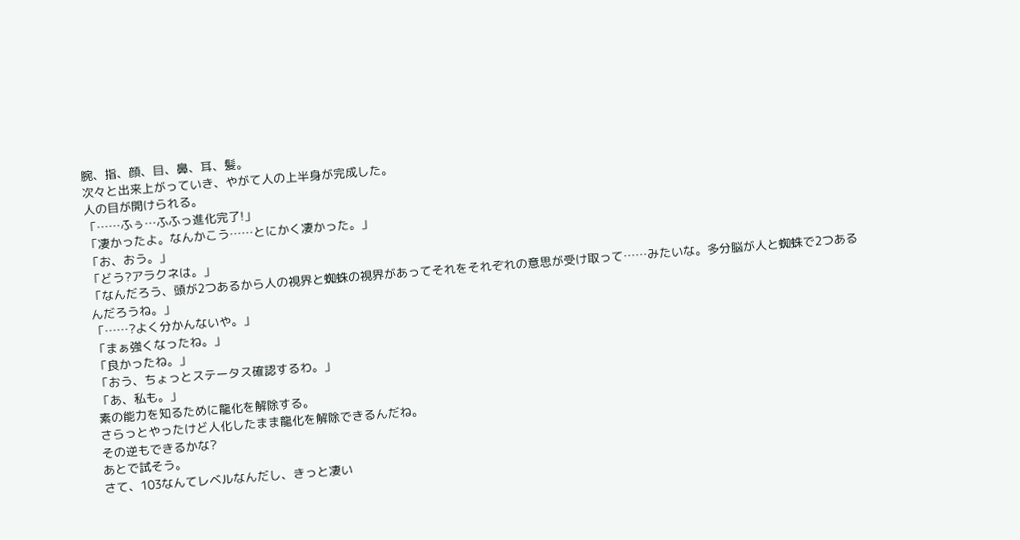腕、指、顔、目、鼻、耳、髪。
次々と出来上がっていき、やがて人の上半身が完成した。
人の目が開けられる。
「……ふぅ…ふふっ進化完了!」
「凄かったよ。なんかこう……とにかく凄かった。」
「お、おう。」
「どう?アラクネは。」
「なんだろう、頭が2つあるから人の視界と蜘蛛の視界があってそれをそれぞれの意思が受け取って……みたいな。多分脳が人と蜘蛛で2つあるんだろうね。」
「……?よく分かんないや。」
「まぁ強くなったね。」
「良かったね。」
「おう、ちょっとステータス確認するわ。」
「あ、私も。」
素の能力を知るために龍化を解除する。
さらっとやったけど人化したまま龍化を解除できるんだね。
その逆もできるかな?
あとで試そう。
さて、103なんてレベルなんだし、きっと凄い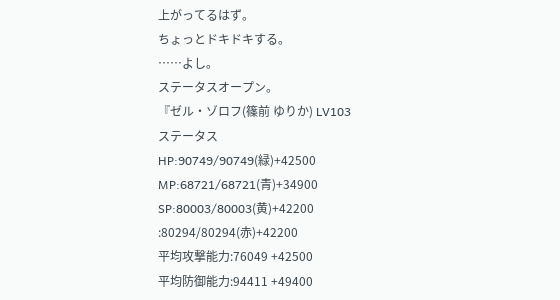上がってるはず。
ちょっとドキドキする。
……よし。
ステータスオープン。
『ゼル・ゾロフ(篠前 ゆりか) LV103
ステータス
HP:90749/90749(緑)+42500
MP:68721/68721(青)+34900
SP:80003/80003(黄)+42200
:80294/80294(赤)+42200
平均攻撃能力:76049 +42500
平均防御能力:94411 +49400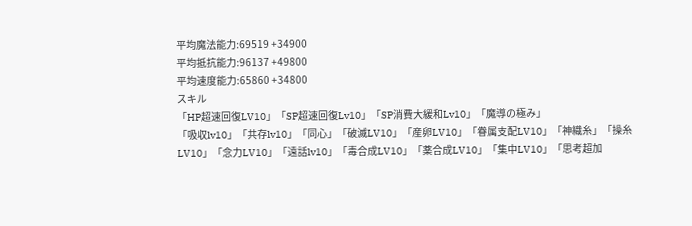平均魔法能力:69519 +34900
平均抵抗能力:96137 +49800
平均速度能力:65860 +34800
スキル
「HP超速回復LV10」「SP超速回復Lv10」「SP消費大緩和Lv10」「魔導の極み」
「吸収lv10」「共存lv10」「同心」「破滅LV10」「産卵LV10」「眷属支配LV10」「神織糸」「操糸LV10」「念力LV10」「遠話lv10」「毒合成LV10」「薬合成LV10」「集中LV10」「思考超加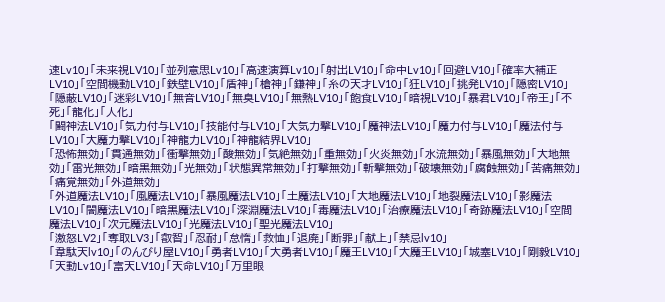速Lv10」「未来視LV10」「並列意思Lv10」「高速演算Lv10」「射出LV10」「命中Lv10」「回避LV10」「確率大補正LV10」「空間機動LV10」「鉄壁LV10」「盾神」「槍神」「鎌神」「糸の天才LV10」「狂LV10」「挑発LV10」「隠密LV10」「隠蔽LV10」「迷彩LV10」「無音LV10」「無臭LV10」「無熱LV10」「飽食LV10」「暗視LV10」「暴君LV10」「帝王」「不死」「龍化」「人化」
「闘神法LV10」「気力付与LV10」「技能付与LV10」「大気力撃LV10」「魔神法LV10」「魔力付与LV10」「魔法付与LV10」「大魔力撃LV10」「神龍力LV10」「神龍結界LV10」
「恐怖無効」「貫通無効」「衝撃無効」「酸無効」「気絶無効」「重無効」「火炎無効」「水流無効」「暴風無効」「大地無効」「雷光無効」「暗黒無効」「光無効」「状態異常無効」「打撃無効」「斬撃無効」「破壊無効」「腐蝕無効」「苦痛無効」「痛覚無効」「外道無効」
「外道魔法LV10」「風魔法LV10」「暴風魔法LV10」「土魔法LV10」「大地魔法LV10」「地裂魔法LV10」「影魔法LV10」「闇魔法LV10」「暗黒魔法LV10」「深淵魔法LV10」「毒魔法LV10」「治療魔法LV10」「奇跡魔法LV10」「空間魔法LV10」「次元魔法LV10」「光魔法LV10」「聖光魔法LV10」
「激怒LV2」「奪取LV3」「叡智」「忍耐」「怠惰」「救恤」「退廃」「断罪」「献上」「禁忌lv10」
「韋駄天lv10」「のんびり屋LV10」「勇者LV10」「大勇者LV10」「魔王LV10」「大魔王LV10」「城塞LV10」「剛毅LV10」「天動Lv10」「富天LV10」「天命LV10」「万里眼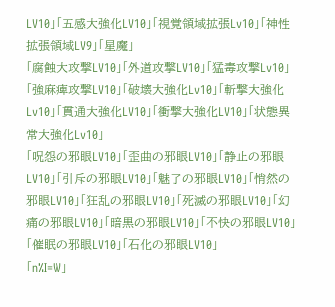LV10」「五感大強化LV10」「視覚領域拡張Lv10」「神性拡張領域LV9」「星魔」
「腐蝕大攻撃LV10」「外道攻撃LV10」「猛毒攻撃Lv10」「強麻痺攻撃LV10」「破壊大強化Lv10」「斬撃大強化Lv10」「貫通大強化LV10」「衝撃大強化LV10」「状態異常大強化Lv10」
「呪怨の邪眼LV10」「歪曲の邪眼LV10」「静止の邪眼LV10」「引斥の邪眼LV10」「魅了の邪眼LV10」「悄然の邪眼LV10」「狂乱の邪眼LV10」「死滅の邪眼LV10」「幻痛の邪眼LV10」「暗黒の邪眼LV10」「不快の邪眼LV10」「催眠の邪眼LV10」「石化の邪眼LV10」
「n%I=W」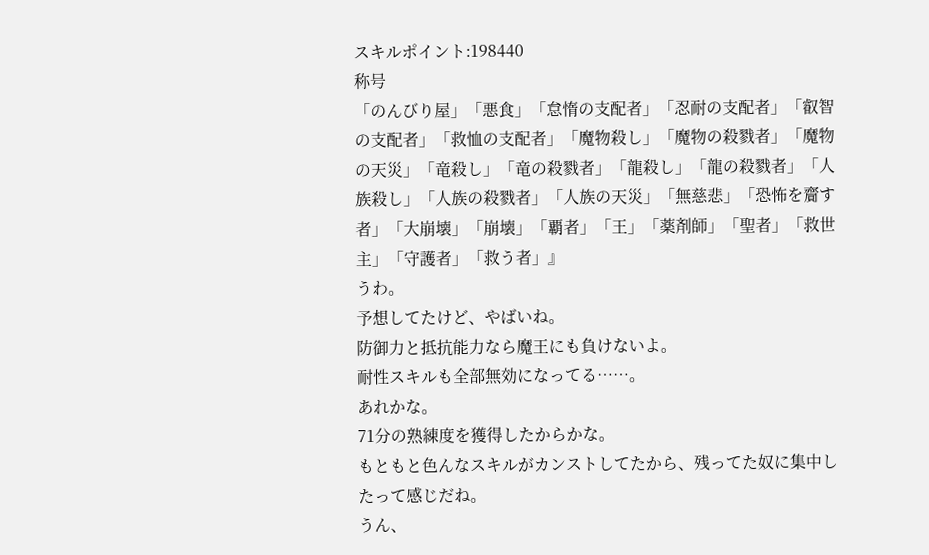スキルポイント:198440
称号
「のんびり屋」「悪食」「怠惰の支配者」「忍耐の支配者」「叡智の支配者」「救恤の支配者」「魔物殺し」「魔物の殺戮者」「魔物の天災」「竜殺し」「竜の殺戮者」「龍殺し」「龍の殺戮者」「人族殺し」「人族の殺戮者」「人族の天災」「無慈悲」「恐怖を齎す者」「大崩壊」「崩壊」「覇者」「王」「薬剤師」「聖者」「救世主」「守護者」「救う者」』
うわ。
予想してたけど、やばいね。
防御力と抵抗能力なら魔王にも負けないよ。
耐性スキルも全部無効になってる……。
あれかな。
71分の熟練度を獲得したからかな。
もともと色んなスキルがカンストしてたから、残ってた奴に集中したって感じだね。
うん、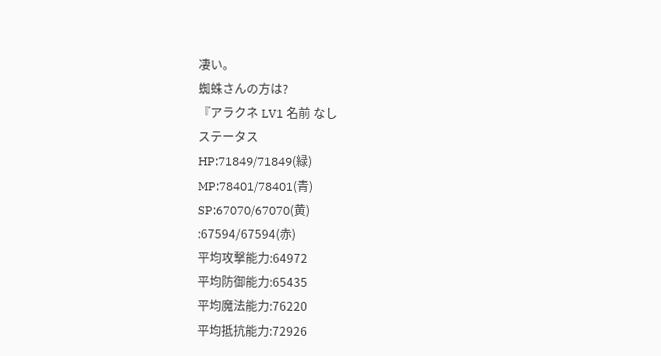凄い。
蜘蛛さんの方は?
『アラクネ LV1 名前 なし
ステータス
HP:71849/71849(緑)
MP:78401/78401(青)
SP:67070/67070(黄)
:67594/67594(赤)
平均攻撃能力:64972
平均防御能力:65435
平均魔法能力:76220
平均抵抗能力:72926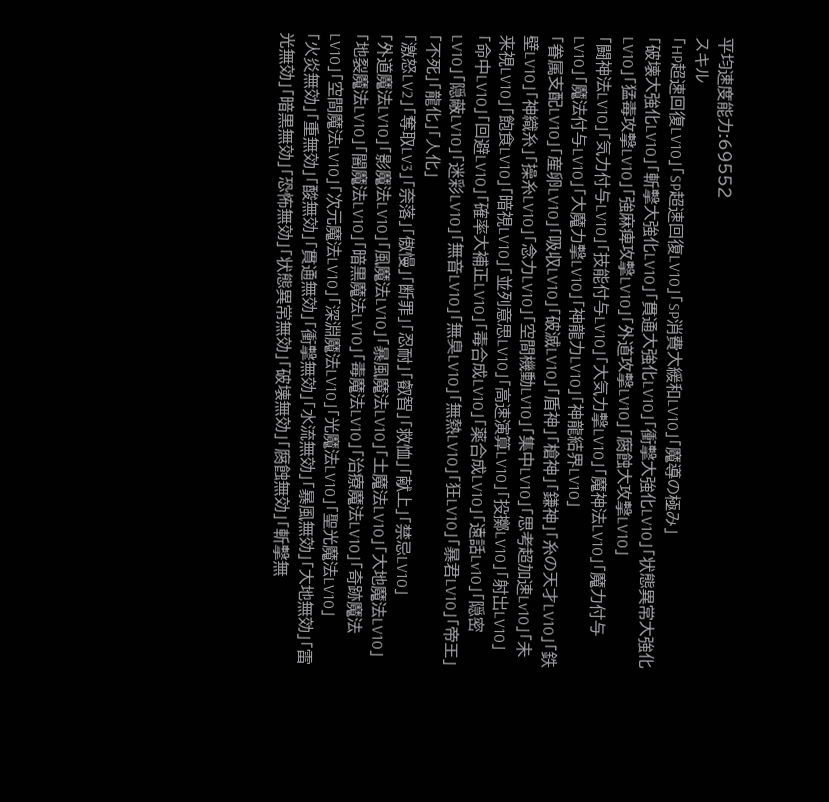平均速度能力:69552
スキル
「HP超速回復LV10」「SP超速回復LV10」「SP消費大緩和LV10」「魔導の極み」
「破壊大強化LV10」「斬撃大強化LV10」「貫通大強化LV10」「衝撃大強化LV10」「状態異常大強化LV10」「猛毒攻撃LV10」「強麻痺攻撃LV10」「外道攻撃LV10」「腐蝕大攻撃LV10」
「闘神法LV10」「気力付与LV10」「技能付与LV10」「大気力撃LV10」「魔神法LV10」「魔力付与LV10」「魔法付与LV10」「大魔力撃LV10」「神龍力LV10」「神龍結界LV10」
「眷属支配LV10」「産卵LV10」「吸収LV10」「破滅LV10」「盾神」「槍神」「鎌神」「糸の天才LV10」「鉄壁LV10」「神織糸」「操糸LV10」「念力LV10」「空間機動LV10」「集中LV10」「思考超加速Lv10」「未来視LV10」「飽食LV10」「暗視LV10」「並列意思LV10」「高速演算LV10」「投擲LV10」「射出LV10」「命中LV10」「回避LV10」「確率大補正LV10」「毒合成LV10」「薬合成LV10」「遠話Lv10」「隠密LV10」「隠蔽LV10」「迷彩LV10」「無音LV10」「無臭LV10」「無熱LV10」「狂LV10」「暴君LV10」「帝王」「不死」「龍化」「人化」
「激怒LV2」「奪取LV3」「奈落」「傲慢」「断罪」「忍耐」「叡智」「救恤」「献上」「禁忌LV10」
「外道魔法LV10」「影魔法LV10」「風魔法LV10」「暴風魔法LV10」「土魔法LV10」「大地魔法LV10」「地裂魔法LV10」「闇魔法LV10」「暗黒魔法LV10」「毒魔法LV10」「治療魔法LV10」「奇跡魔法LV10」「空間魔法LV10」「次元魔法LV10」「深淵魔法LV10」「光魔法LV10」「聖光魔法LV10」
「火炎無効」「重無効」「酸無効」「貫通無効」「衝撃無効」「水流無効」「暴風無効」「大地無効」「雷光無効」「暗黒無効」「恐怖無効」「状態異常無効」「破壊無効」「腐蝕無効」「斬撃無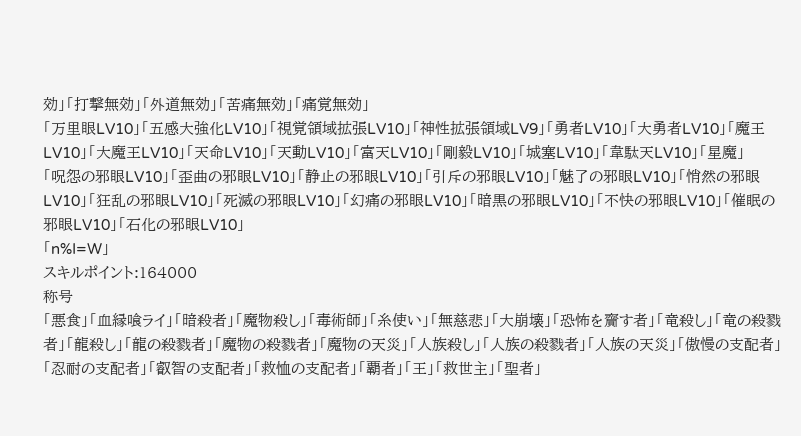効」「打撃無効」「外道無効」「苦痛無効」「痛覚無効」
「万里眼LV10」「五感大強化LV10」「視覚領域拡張LV10」「神性拡張領域LV9」「勇者LV10」「大勇者LV10」「魔王LV10」「大魔王LV10」「天命LV10」「天動LV10」「富天LV10」「剛毅LV10」「城塞LV10」「韋駄天LV10」「星魔」
「呪怨の邪眼LV10」「歪曲の邪眼LV10」「静止の邪眼LV10」「引斥の邪眼LV10」「魅了の邪眼LV10」「悄然の邪眼LV10」「狂乱の邪眼LV10」「死滅の邪眼LV10」「幻痛の邪眼LV10」「暗黒の邪眼LV10」「不快の邪眼LV10」「催眠の邪眼LV10」「石化の邪眼LV10」
「n%I=W」
スキルポイント:164000
称号
「悪食」「血縁喰ライ」「暗殺者」「魔物殺し」「毒術師」「糸使い」「無慈悲」「大崩壊」「恐怖を齎す者」「竜殺し」「竜の殺戮者」「龍殺し」「龍の殺戮者」「魔物の殺戮者」「魔物の天災」「人族殺し」「人族の殺戮者」「人族の天災」「傲慢の支配者」「忍耐の支配者」「叡智の支配者」「救恤の支配者」「覇者」「王」「救世主」「聖者」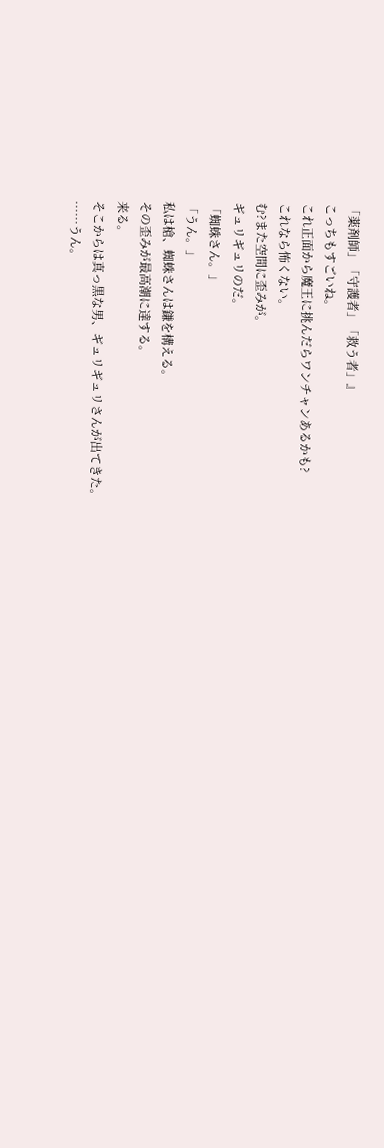「薬剤師」「守護者」「救う者」』
こっちもすごいね。
これ正面から魔王に挑んだらワンチャンあるかも?
これなら怖くない。
む?また空間に歪みが。
ギュリギュリのだ。
「蜘蛛さん。」
「うん。」
私は槍、蜘蛛さんは鎌を構える。
その歪みが最高潮に達する。
来る。
そこからは真っ黒な男、ギュリギュリさんが出てきた。
……うん。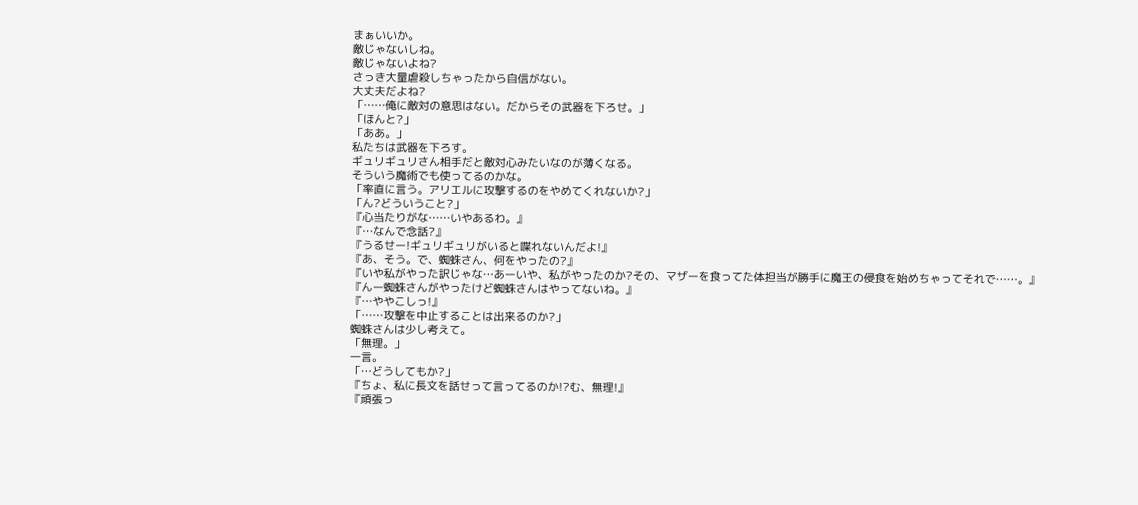まぁいいか。
敵じゃないしね。
敵じゃないよね?
さっき大量虐殺しちゃったから自信がない。
大丈夫だよね?
「……俺に敵対の意思はない。だからその武器を下ろせ。」
「ほんと?」
「ああ。」
私たちは武器を下ろす。
ギュリギュリさん相手だと敵対心みたいなのが薄くなる。
そういう魔術でも使ってるのかな。
「率直に言う。アリエルに攻撃するのをやめてくれないか?」
「ん?どういうこと?」
『心当たりがな……いやあるわ。』
『…なんで念話?』
『うるせー!ギュリギュリがいると喋れないんだよ!』
『あ、そう。で、蜘蛛さん、何をやったの?』
『いや私がやった訳じゃな…あーいや、私がやったのか?その、マザーを食ってた体担当が勝手に魔王の侵食を始めちゃってそれで……。』
『んー蜘蛛さんがやったけど蜘蛛さんはやってないね。』
『…ややこしっ!』
「……攻撃を中止することは出来るのか?」
蜘蛛さんは少し考えて。
「無理。」
一言。
「…どうしてもか?」
『ちょ、私に長文を話せって言ってるのか!?む、無理!』
『頑張っ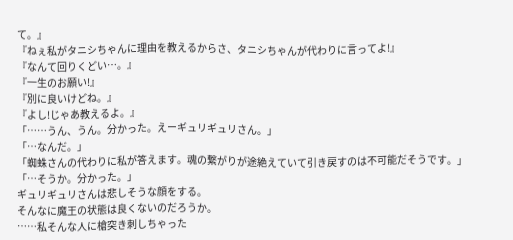て。』
『ねぇ私がタニシちゃんに理由を教えるからさ、タニシちゃんが代わりに言ってよ!』
『なんて回りくどい…。』
『一生のお願い!』
『別に良いけどね。』
『よし!じゃあ教えるよ。』
「……うん、うん。分かった。えーギュリギュリさん。」
「…なんだ。」
「蜘蛛さんの代わりに私が答えます。魂の繋がりが途絶えていて引き戻すのは不可能だそうです。」
「…そうか。分かった。」
ギュリギュリさんは悲しそうな顔をする。
そんなに魔王の状態は良くないのだろうか。
……私そんな人に槍突き刺しちゃった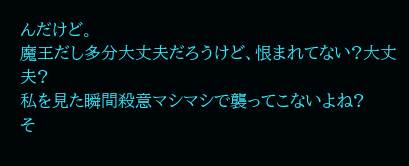んだけど。
魔王だし多分大丈夫だろうけど、恨まれてない?大丈夫?
私を見た瞬間殺意マシマシで襲ってこないよね?
そ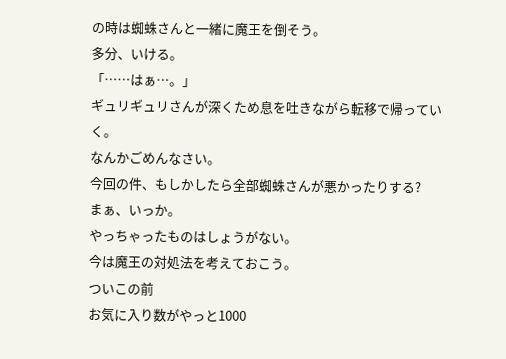の時は蜘蛛さんと一緒に魔王を倒そう。
多分、いける。
「……はぁ…。」
ギュリギュリさんが深くため息を吐きながら転移で帰っていく。
なんかごめんなさい。
今回の件、もしかしたら全部蜘蛛さんが悪かったりする?
まぁ、いっか。
やっちゃったものはしょうがない。
今は魔王の対処法を考えておこう。
ついこの前
お気に入り数がやっと1000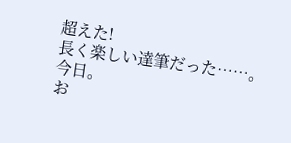超えた!
長く楽しい達筆だった……。
今日。
お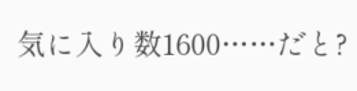気に入り数1600……だと?